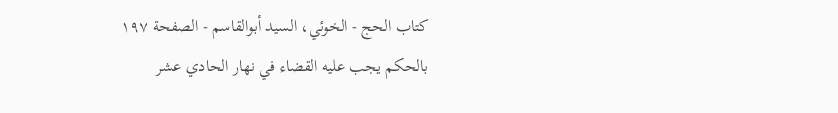كتاب الحج - الخوئي، السيد أبوالقاسم - الصفحة ١٩٧
بالحكم يجب عليه القضاء في نهار الحادي عشر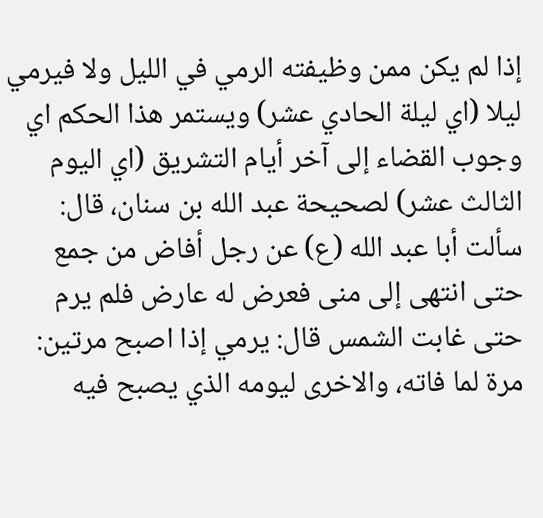إذا لم يكن ممن وظيفته الرمي في الليل ولا فيرمي ليلا (اي ليلة الحادي عشر) ويستمر هذا الحكم اي وجوب القضاء إلى آخر أيام التشريق (اي اليوم الثالث عشر) لصحيحة عبد الله بن سنان، قال: سألت أبا عبد الله (ع) عن رجل أفاض من جمع حتى انتهى إلى منى فعرض له عارض فلم يرم حتى غابت الشمس قال: يرمي إذا اصبح مرتين: مرة لما فاته، والاخرى ليومه الذي يصبح فيه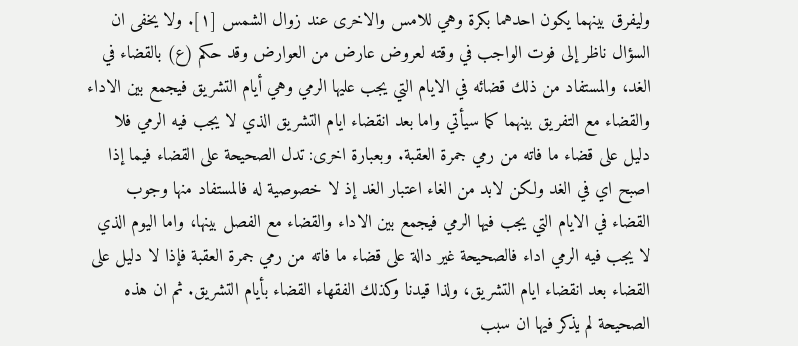وليفرق بينهما يكون احدهما بكرة وهي للامس والاخرى عند زوال الشمس [١]. ولا يخفى ان السؤال ناظر إلى فوت الواجب في وقته لعروض عارض من العوارض وقد حكم (ع) بالقضاء في الغد، والمستفاد من ذلك قضائه في الايام التي يجب عليها الرمي وهي أيام التشريق فيجمع بين الاداء والقضاء مع التفريق بينهما كما سيأتي واما بعد انقضاء ايام التشريق الذي لا يجب فيه الرمي فلا دليل على قضاء ما فاته من رمي جمرة العقبة. وبعبارة اخرى: تدل الصحيحة على القضاء فيما إذا اصبح اي في الغد ولكن لابد من الغاء اعتبار الغد إذ لا خصوصية له فالمستفاد منها وجوب القضاء في الايام التي يجب فيها الرمي فيجمع بين الاداء والقضاء مع الفصل بينها، واما اليوم الذي لا يجب فيه الرمي اداء فالصحيحة غير دالة على قضاء ما فاته من رمي جمرة العقبة فإذا لا دليل على القضاء بعد انقضاء ايام التشريق، ولذا قيدنا وكذلك الفقهاء القضاء بأيام التشريق. ثم ان هذه الصحيحة لم يذكر فيها ان سبب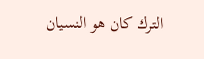الترك كان هو النسيان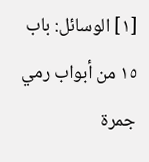[١] الوسائل: باب ١٥ من أبواب رمي جمرة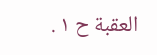العقبة ح ١ .